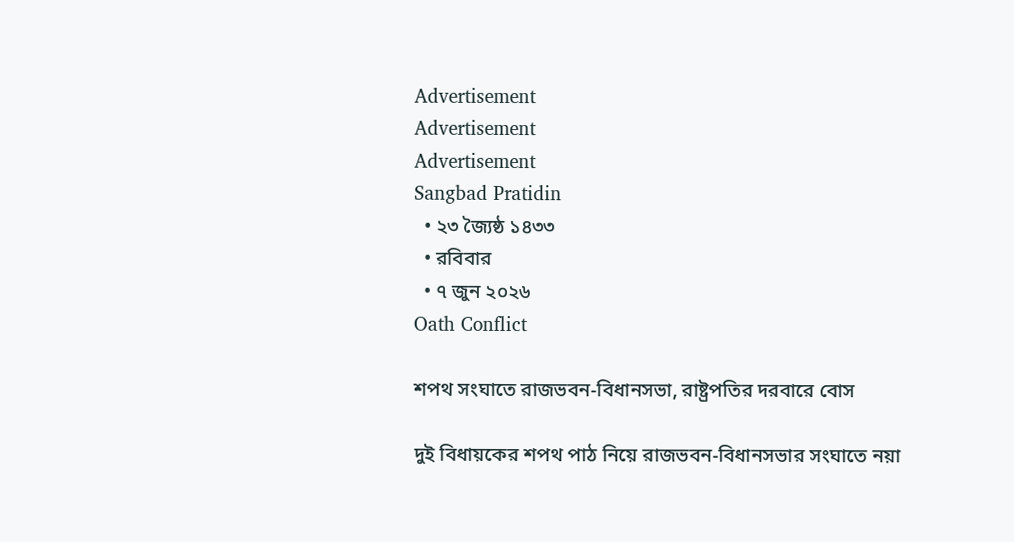Advertisement
Advertisement
Advertisement
Sangbad Pratidin
  • ২৩ জ্যৈষ্ঠ ১৪৩৩
  • রবিবার
  • ৭ জুন ২০২৬
Oath Conflict

শপথ সংঘাতে রাজভবন-বিধানসভা, রাষ্ট্রপতির দরবারে বোস

দুই বিধায়কের শপথ পাঠ নিয়ে রাজভবন-বিধানসভার সংঘাতে নয়া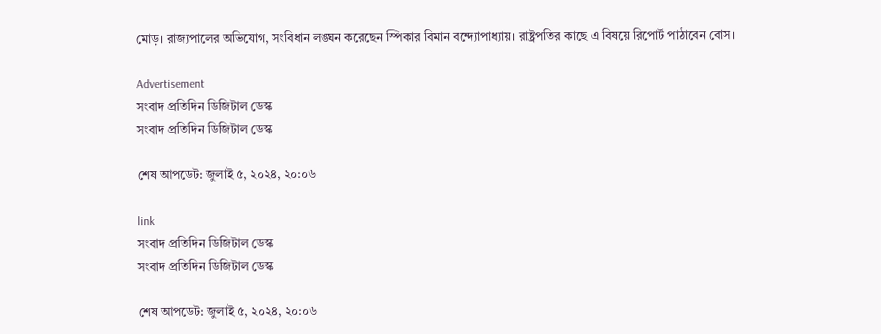মোড়। রাজ্যপালের অভিযোগ, সংবিধান লঙ্ঘন করেছেন স্পিকার বিমান বন্দ্যোপাধ্যায়। রাষ্ট্রপতির কাছে এ বিষয়ে রিপোর্ট পাঠাবেন বোস।

Advertisement
সংবাদ প্রতিদিন ডিজিটাল ডেস্ক
সংবাদ প্রতিদিন ডিজিটাল ডেস্ক

শেষ আপডেট: জুলাই ৫, ২০২৪, ২০:০৬

link
সংবাদ প্রতিদিন ডিজিটাল ডেস্ক
সংবাদ প্রতিদিন ডিজিটাল ডেস্ক

শেষ আপডেট: জুলাই ৫, ২০২৪, ২০:০৬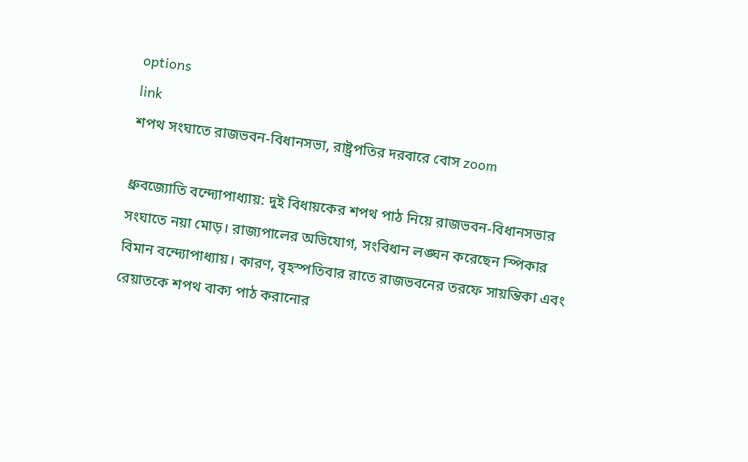options
link
শপথ সংঘাতে রাজভবন-বিধানসভা, রাষ্ট্রপতির দরবারে বোস zoom

ধ্রুবজ্যোতি বন্দ্যোপাধ্যায়: দুই বিধায়কের শপথ পাঠ নিয়ে রাজভবন-বিধানসভার সংঘাতে নয়া মোড়। রাজ্যপালের অভিযোগ, সংবিধান লঙ্ঘন করেছেন স্পিকার বিমান বন্দ্যোপাধ্যায়। কারণ, বৃহস্পতিবার রাতে রাজভবনের তরফে সায়ন্তিকা এবং রেয়াতকে শপথ বাক্য পাঠ করানোর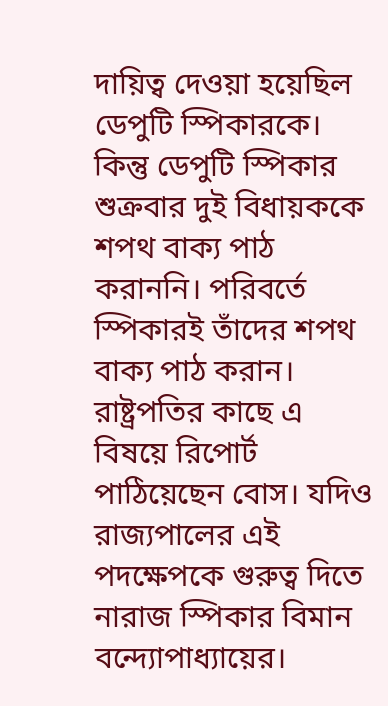দায়িত্ব দেওয়া হয়েছিল ডেপুটি স্পিকারকে। কিন্তু ডেপুটি স্পিকার শুক্রবার দুই বিধায়ককে শপথ বাক্য পাঠ করাননি। পরিবর্তে স্পিকারই তাঁদের শপথ বাক্য পাঠ করান। রাষ্ট্রপতির কাছে এ বিষয়ে রিপোর্ট পাঠিয়েছেন বোস। যদিও রাজ্যপালের এই পদক্ষেপকে গুরুত্ব দিতে নারাজ স্পিকার বিমান বন্দ্যোপাধ্যায়ের।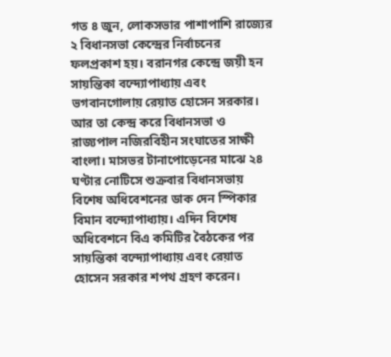গত ৪ জুন, লোকসভার পাশাপাশি রাজ্যের ২ বিধানসভা কেন্দ্রের নির্বাচনের ফলপ্রকাশ হয়। বরানগর কেন্দ্রে জয়ী হন সায়ন্তিকা বন্দ্যোপাধ্যায় এবং ভগবানগোলায় রেয়াত হোসেন সরকার। আর তা কেন্দ্র করে বিধানসভা ও রাজ্যপাল নজিরবিহীন সংঘাতের সাক্ষী বাংলা। মাসভর টানাপোড়েনের মাঝে ২৪ ঘণ্টার নোটিসে শুক্রবার বিধানসভায় বিশেষ অধিবেশনের ডাক দেন স্পিকার বিমান বন্দ্যোপাধ্যায়। এদিন বিশেষ অধিবেশনে বিএ কমিটির বৈঠকের পর সায়ন্তিকা বন্দ্যোপাধ্যায় এবং রেয়াত হোসেন সরকার শপথ গ্রহণ করেন।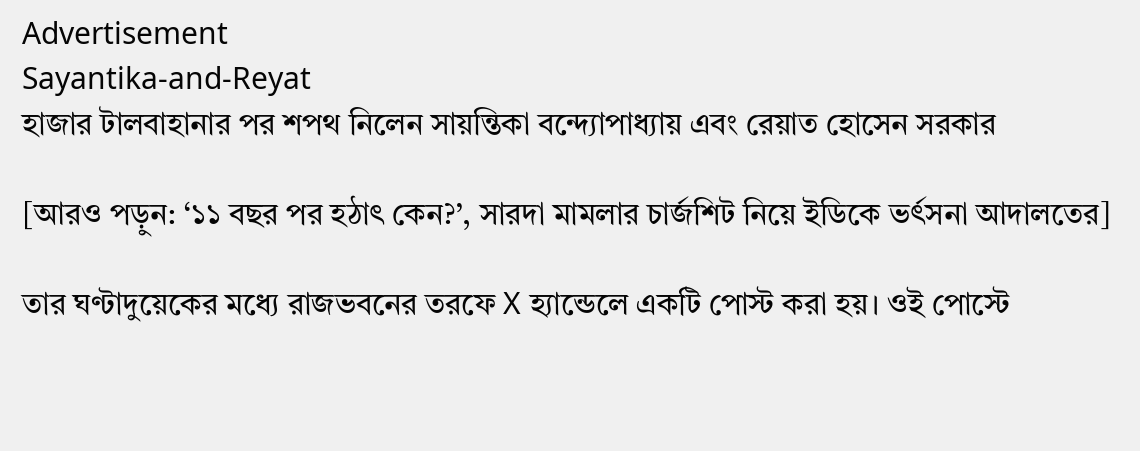Advertisement
Sayantika-and-Reyat
হাজার টালবাহানার পর শপথ নিলেন সায়ন্তিকা বন্দ্যোপাধ্যায় এবং রেয়াত হোসেন সরকার

[আরও পড়ুন: ‘১১ বছর পর হঠাৎ কেন?’, সারদা মামলার চার্জশিট নিয়ে ইডিকে ভর্ৎসনা আদালতের]

তার ঘণ্টাদুয়েকের মধ্যে রাজভবনের তরফে X হ্যান্ডেলে একটি পোস্ট করা হয়। ওই পোস্টে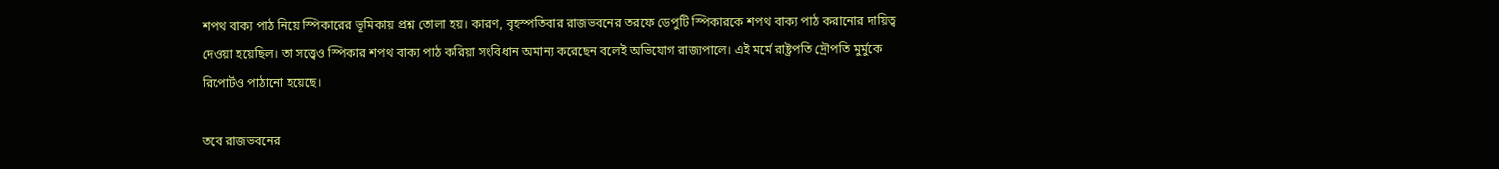শপথ বাক্য পাঠ নিয়ে স্পিকারের ভূমিকায় প্রশ্ন তোলা হয়। কারণ, বৃহস্পতিবার রাজভবনের তরফে ডেপুটি স্পিকারকে শপথ বাক্য পাঠ করানোর দায়িত্ব দেওয়া হয়েছিল। তা সত্ত্বেও স্পিকার শপথ বাক্য পাঠ করিয়া সংবিধান অমান্য করেছেন বলেই অভিযোগ রাজ্যপালে। এই মর্মে রাষ্ট্রপতি দ্রৌপতি মুর্মুকে রিপোর্টও পাঠানো হয়েছে।

তবে রাজভবনের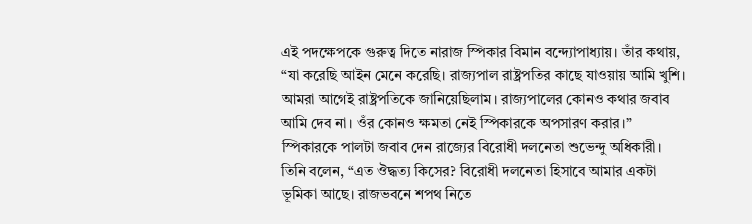এই পদক্ষেপকে গুরুত্ব দিতে নারাজ স্পিকার বিমান বন্দ্যোপাধ্যায়। তাঁর কথায়, “যা করেছি আইন মেনে করেছি। রাজ্যপাল রাষ্ট্রপতির কাছে যাওয়ায় আমি খুশি। আমরা আগেই রাষ্ট্রপতিকে জানিয়েছিলাম। রাজ্যপালের কোনও কথার জবাব আমি দেব না। ওঁর কোনও ক্ষমতা নেই স্পিকারকে অপসারণ করার।” স্পিকারকে পালটা জবাব দেন রাজ্যের বিরোধী দলনেতা শুভেন্দু অধিকারী। তিনি বলেন, “এত ঔদ্ধত্য কিসের? বিরোধী দলনেতা হিসাবে আমার একটা ভূমিকা আছে। রাজভবনে শপথ নিতে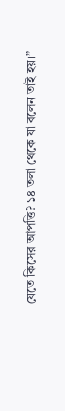যেতে কিসের আপত্তি? ১৪ তলা থেকে যা বলেন তাই হয়।”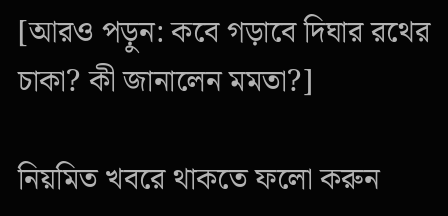[আরও পড়ুন: কবে গড়াবে দিঘার রথের চাকা? কী জানালেন মমতা?]

নিয়মিত খবরে থাকতে ফলো করুন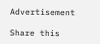Advertisement

Share this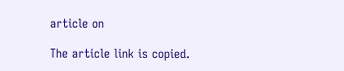article on

The article link is copied.